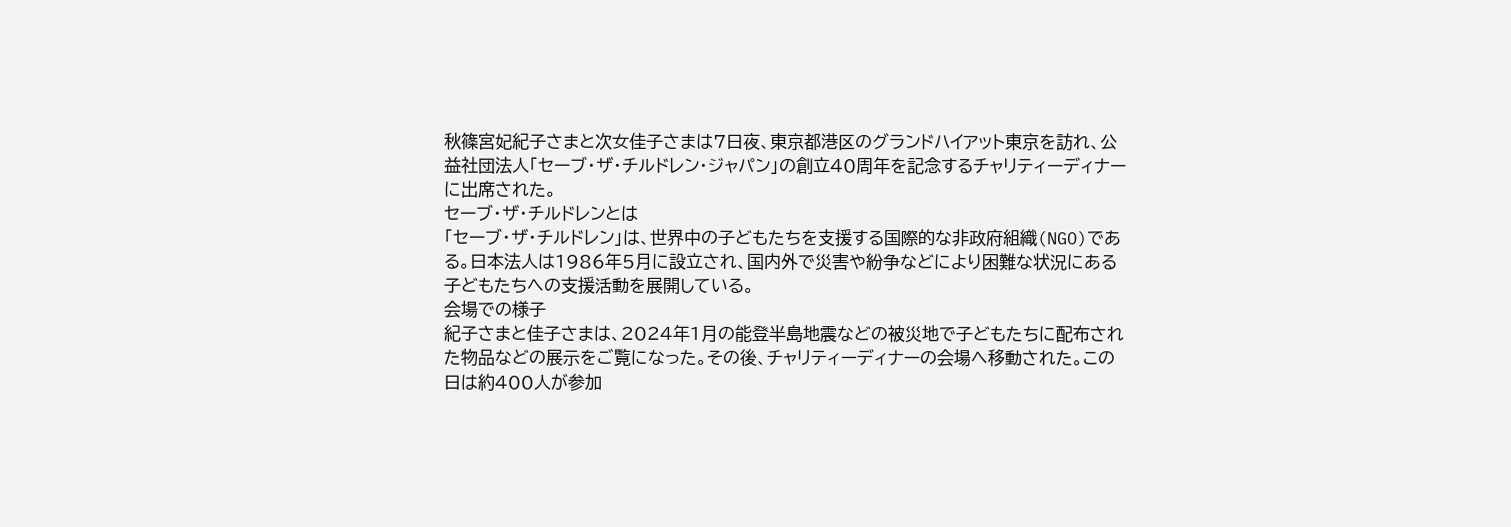秋篠宮妃紀子さまと次女佳子さまは7日夜、東京都港区のグランドハイアット東京を訪れ、公益社団法人「セーブ・ザ・チルドレン・ジャパン」の創立40周年を記念するチャリティーディナーに出席された。
セーブ・ザ・チルドレンとは
「セーブ・ザ・チルドレン」は、世界中の子どもたちを支援する国際的な非政府組織(NGO)である。日本法人は1986年5月に設立され、国内外で災害や紛争などにより困難な状況にある子どもたちへの支援活動を展開している。
会場での様子
紀子さまと佳子さまは、2024年1月の能登半島地震などの被災地で子どもたちに配布された物品などの展示をご覧になった。その後、チャリティーディナーの会場へ移動された。この日は約400人が参加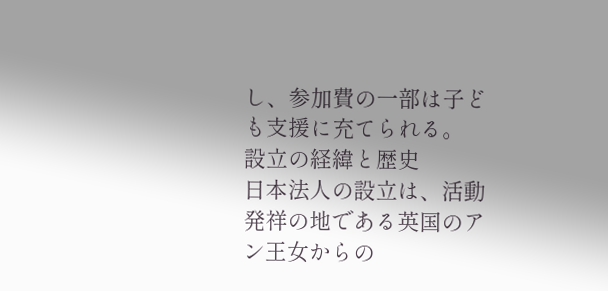し、参加費の一部は子ども支援に充てられる。
設立の経緯と歴史
日本法人の設立は、活動発祥の地である英国のアン王女からの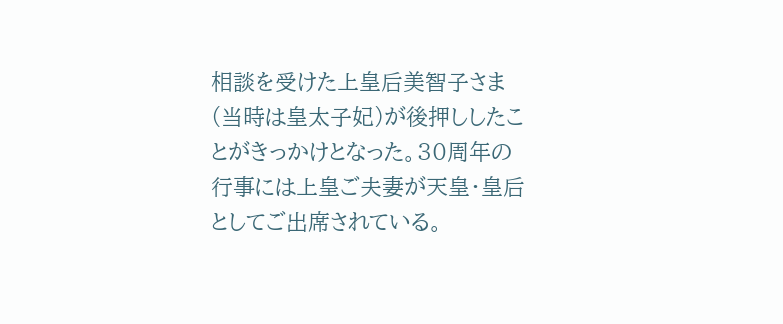相談を受けた上皇后美智子さま(当時は皇太子妃)が後押ししたことがきっかけとなった。30周年の行事には上皇ご夫妻が天皇・皇后としてご出席されている。